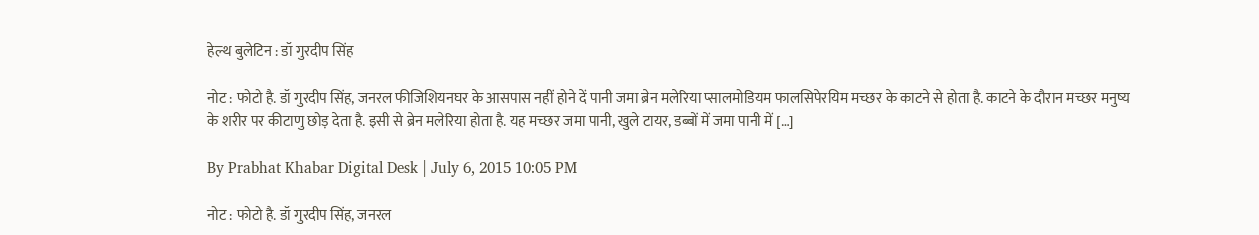हेल्थ बुलेटिन : डॉ गुरदीप सिंह

नोट : फोटो है. डॉ गुरदीप सिंह, जनरल फीजिशियनघर के आसपास नहीं होने दें पानी जमा ब्रेन मलेरिया प्सालमोडियम फालसिपेरयिम मच्छर के काटने से होता है. काटने के दौरान मच्छर मनुष्य के शरीर पर कीटाणु छोड़ देता है. इसी से ब्रेन मलेरिया होता है. यह मच्छर जमा पानी, खुले टायर, डब्बों में जमा पानी में […]

By Prabhat Khabar Digital Desk | July 6, 2015 10:05 PM

नोट : फोटो है. डॉ गुरदीप सिंह, जनरल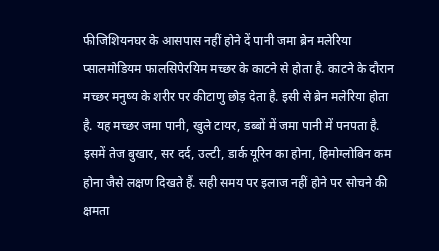फीजिशियनघर के आसपास नहीं होने दें पानी जमा ब्रेन मलेरिया प्सालमोडियम फालसिपेरयिम मच्छर के काटने से होता है. काटने के दौरान मच्छर मनुष्य के शरीर पर कीटाणु छोड़ देता है. इसी से ब्रेन मलेरिया होता है. यह मच्छर जमा पानी, खुले टायर, डब्बों में जमा पानी में पनपता है. इसमें तेज बुखार, सर दर्द, उल्टी, डार्क यूरिन का होना, हिमोग्लोबिन कम होना जैसे लक्षण दिखते हैं. सही समय पर इलाज नहीं होने पर सोचने की क्षमता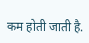कम होती जाती है.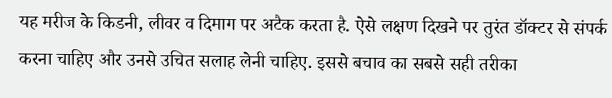यह मरीज के किडनी, लीवर व दिमाग पर अटैक करता है. ऐसे लक्षण दिखने पर तुरंत डॉक्टर से संपर्क करना चाहिए और उनसे उचित सलाह लेनी चाहिए. इससे बचाव का सबसे सही तरीका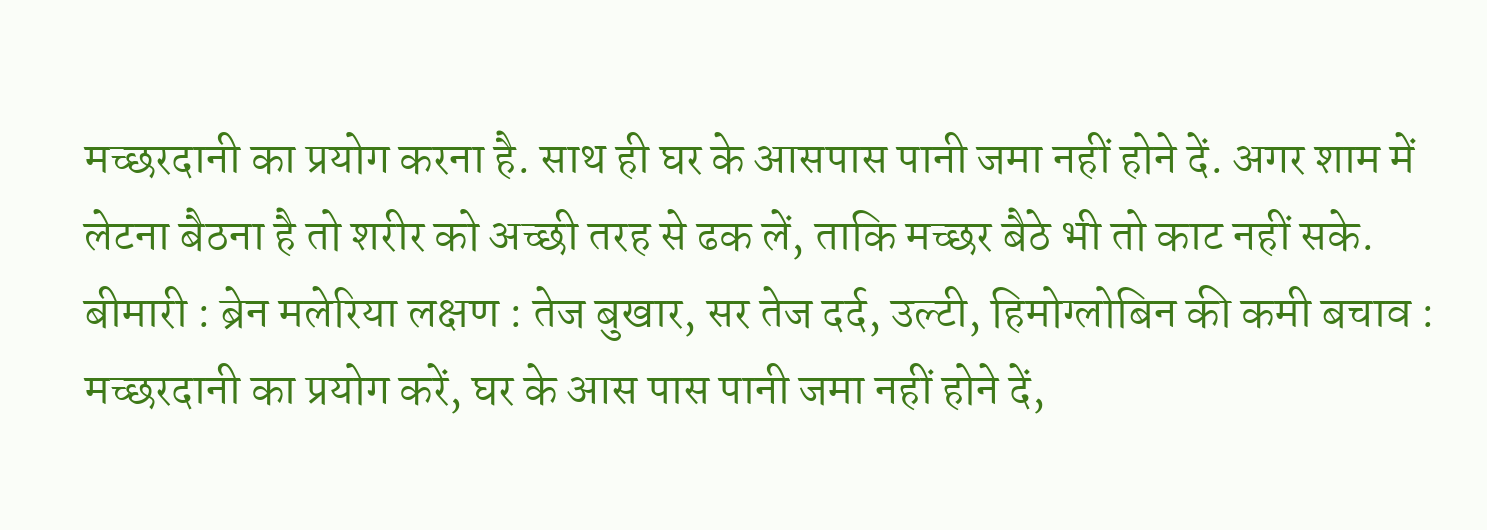मच्छरदानी का प्रयोग करना है. साथ ही घर के आसपास पानी जमा नहीं होने दें. अगर शाम में लेटना बैठना है तो शरीर को अच्छी तरह से ढक लें, ताकि मच्छर बैठे भी तो काट नहीं सके. बीमारी : ब्रेन मलेरिया लक्षण : तेज बुखार, सर तेज दर्द, उल्टी, हिमोग्लोबिन की कमी बचाव : मच्छरदानी का प्रयोग करें, घर के आस पास पानी जमा नहीं होने दें,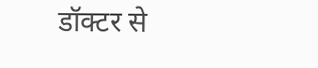डॉक्टर से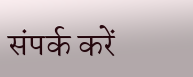संपर्क करें